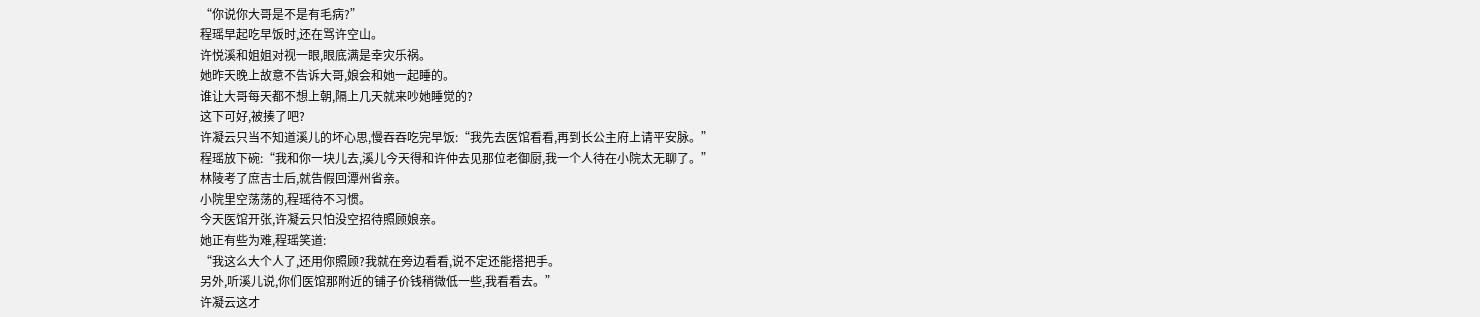“你说你大哥是不是有毛病?”
程瑶早起吃早饭时,还在骂许空山。
许悦溪和姐姐对视一眼,眼底满是幸灾乐祸。
她昨天晚上故意不告诉大哥,娘会和她一起睡的。
谁让大哥每天都不想上朝,隔上几天就来吵她睡觉的?
这下可好,被揍了吧?
许凝云只当不知道溪儿的坏心思,慢吞吞吃完早饭:“我先去医馆看看,再到长公主府上请平安脉。”
程瑶放下碗:“我和你一块儿去,溪儿今天得和许仲去见那位老御厨,我一个人待在小院太无聊了。”
林陵考了庶吉士后,就告假回潭州省亲。
小院里空荡荡的,程瑶待不习惯。
今天医馆开张,许凝云只怕没空招待照顾娘亲。
她正有些为难,程瑶笑道:
“我这么大个人了,还用你照顾?我就在旁边看看,说不定还能搭把手。
另外,听溪儿说,你们医馆那附近的铺子价钱稍微低一些,我看看去。”
许凝云这才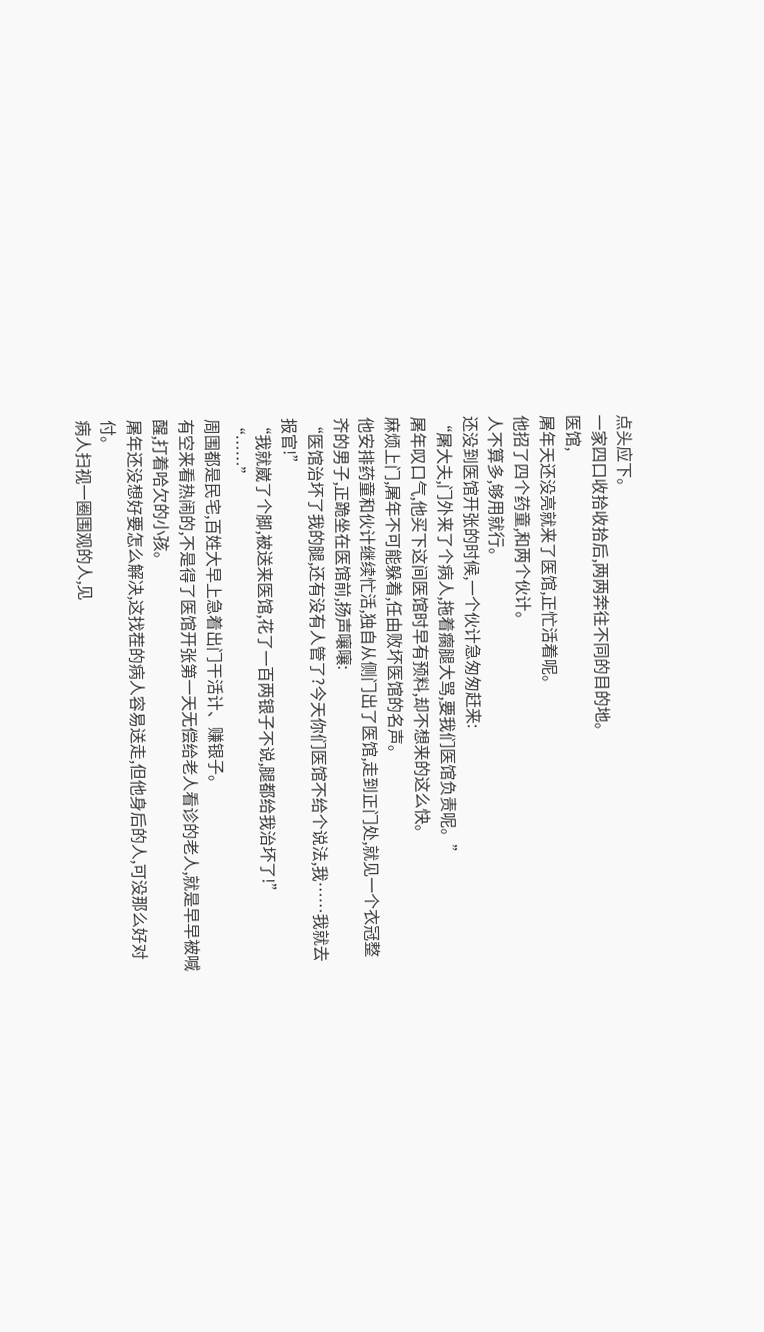点头应下。
一家四口收拾收拾后,两两奔往不同的目的地。
医馆,
屠年天还没亮就来了医馆,正忙活着呢。
他招了四个药童,和两个伙计。
人不算多,够用就行。
还没到医馆开张的时候,一个伙计急匆匆赶来:
“屠大夫,门外来了个病人,拖着瘸腿大骂,要我们医馆负责呢。”
屠年叹口气,他买下这间医馆时早有预料,却不想来的这么快。
麻烦上门,屠年不可能躲着,任由败坏医馆的名声。
他安排药童和伙计继续忙活,独自从侧门出了医馆,走到正门处,就见一个衣冠整齐的男子,正跪坐在医馆前,扬声嚷嚷:
“医馆治坏了我的腿,还有没有人管了?今天你们医馆不给个说法,我……我就去报官!”
“我就崴了个脚,被送来医馆,花了一百两银子不说,腿都给我治坏了!”
“……”
周围都是民宅,百姓大早上急着出门干活计、赚银子。
有空来看热闹的,不是得了医馆开张第一天无偿给老人看诊的老人,就是早早被喊醒,打着哈欠的小孩。
屠年还没想好要怎么解决,这找茬的病人容易送走,但他身后的人,可没那么好对付。
病人扫视一圈围观的人,见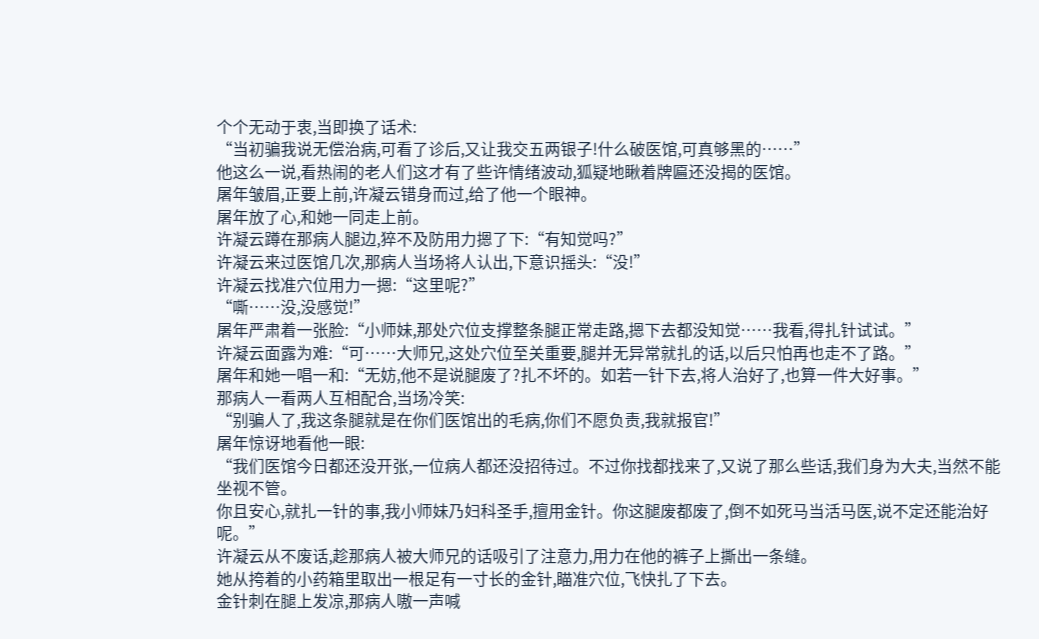个个无动于衷,当即换了话术:
“当初骗我说无偿治病,可看了诊后,又让我交五两银子!什么破医馆,可真够黑的……”
他这么一说,看热闹的老人们这才有了些许情绪波动,狐疑地瞅着牌匾还没揭的医馆。
屠年皱眉,正要上前,许凝云错身而过,给了他一个眼神。
屠年放了心,和她一同走上前。
许凝云蹲在那病人腿边,猝不及防用力摁了下:“有知觉吗?”
许凝云来过医馆几次,那病人当场将人认出,下意识摇头:“没!”
许凝云找准穴位用力一摁:“这里呢?”
“嘶……没,没感觉!”
屠年严肃着一张脸:“小师妹,那处穴位支撑整条腿正常走路,摁下去都没知觉……我看,得扎针试试。”
许凝云面露为难:“可……大师兄,这处穴位至关重要,腿并无异常就扎的话,以后只怕再也走不了路。”
屠年和她一唱一和:“无妨,他不是说腿废了?扎不坏的。如若一针下去,将人治好了,也算一件大好事。”
那病人一看两人互相配合,当场冷笑:
“别骗人了,我这条腿就是在你们医馆出的毛病,你们不愿负责,我就报官!”
屠年惊讶地看他一眼:
“我们医馆今日都还没开张,一位病人都还没招待过。不过你找都找来了,又说了那么些话,我们身为大夫,当然不能坐视不管。
你且安心,就扎一针的事,我小师妹乃妇科圣手,擅用金针。你这腿废都废了,倒不如死马当活马医,说不定还能治好呢。”
许凝云从不废话,趁那病人被大师兄的话吸引了注意力,用力在他的裤子上撕出一条缝。
她从挎着的小药箱里取出一根足有一寸长的金针,瞄准穴位,飞快扎了下去。
金针刺在腿上发凉,那病人嗷一声喊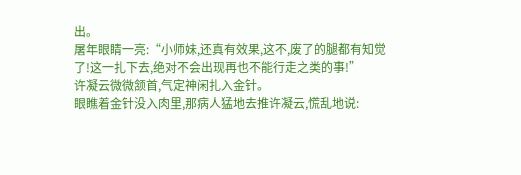出。
屠年眼睛一亮:“小师妹,还真有效果,这不,废了的腿都有知觉了!这一扎下去,绝对不会出现再也不能行走之类的事!”
许凝云微微颔首,气定神闲扎入金针。
眼瞧着金针没入肉里,那病人猛地去推许凝云,慌乱地说: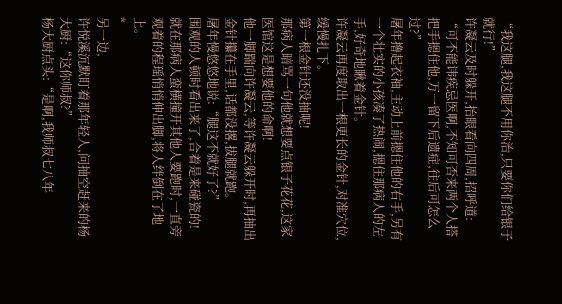“我这腿,我这腿不用你治,只要你们给银子就行!”
许凝云及时躲开,抬眼看向四周,招呼道:
“可不能讳疾忌医啊,不知可否来两个人搭把手摁住他,万一留下后遗症,往后可怎么过?”
屠年撸起衣袖,主动上前摁住他的右手,另有一个壮实的小孩凑了热闹,摁住那病人的左手,好奇地瞅着金针。
许凝云再度取出一根更长的金针,对准穴位,缓慢扎下。
第一根金针还没抽呢!
那病人暗骂一句他就想要点银子花花,这家医馆这是想要他的命啊!
他一脚踹向许凝云,等许凝云躲开时,再抽出金针攥在手里,话都没撂,拔腿就跑。
屠年慢悠悠地说:“腿这不就好了?”
围观的人顿时看出来了,合着是来碰瓷的!
就在那病人蛮横撞开其他人要跑时,一直旁观着的程瑶悄悄伸出脚,将人绊倒在了地上。
*
另一边,
许悦溪沉默盯着那年轻人,问抽空赶来的杨大厨:“这你师叔?”
杨大厨点头:“是啊,我师叔七八年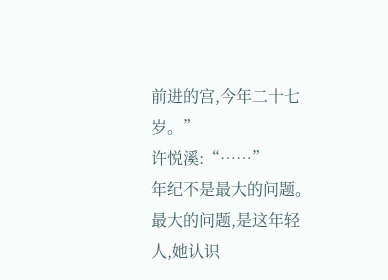前进的宫,今年二十七岁。”
许悦溪:“……”
年纪不是最大的问题。
最大的问题,是这年轻人,她认识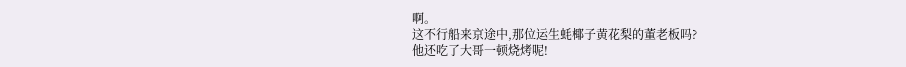啊。
这不行船来京途中,那位运生蚝椰子黄花梨的董老板吗?
他还吃了大哥一顿烧烤呢!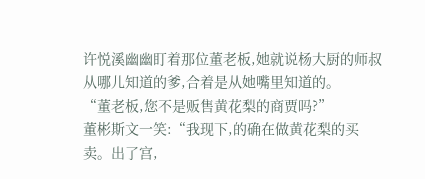许悦溪幽幽盯着那位董老板,她就说杨大厨的师叔从哪儿知道的爹,合着是从她嘴里知道的。
“董老板,您不是贩售黄花梨的商贾吗?”
董彬斯文一笑:“我现下,的确在做黄花梨的买卖。出了宫,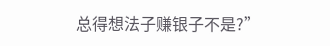总得想法子赚银子不是?”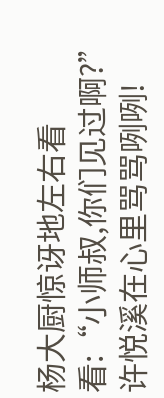杨大厨惊讶地左右看看:“小师叔,你们见过啊?”
许悦溪在心里骂骂咧咧!